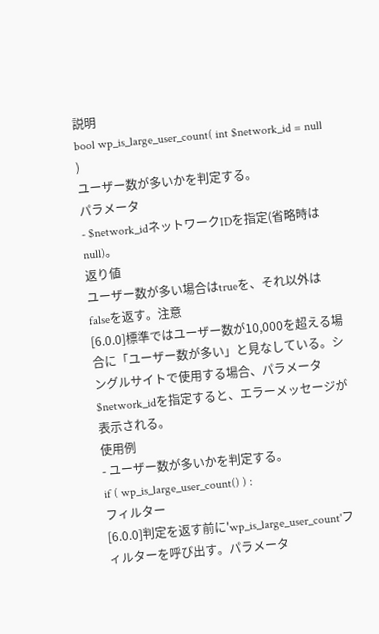説明
bool wp_is_large_user_count( int $network_id = null )
ユーザー数が多いかを判定する。
パラメータ
- $network_idネットワークIDを指定(省略時はnull)。
返り値
ユーザー数が多い場合はtrueを、それ以外はfalseを返す。注意
[6.0.0]標準ではユーザー数が10,000を超える場合に「ユーザー数が多い」と見なしている。シングルサイトで使用する場合、パラメータ$network_idを指定すると、エラーメッセージが表示される。
使用例
- ユーザー数が多いかを判定する。
if ( wp_is_large_user_count() ) :
フィルター
[6.0.0]判定を返す前に'wp_is_large_user_count'フィルターを呼び出す。パラメータ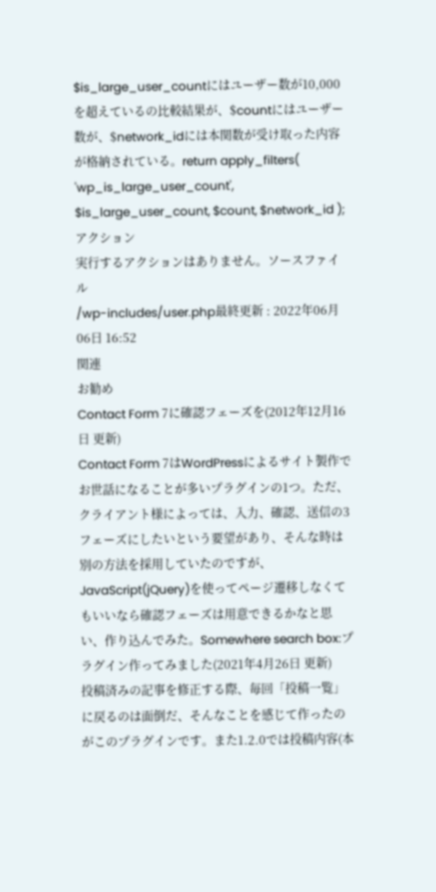$is_large_user_countにはユーザー数が10,000を超えているの比較結果が、$countにはユーザー数が、$network_idには本関数が受け取った内容が格納されている。return apply_filters( 'wp_is_large_user_count', $is_large_user_count, $count, $network_id );アクション
実行するアクションはありません。ソースファイル
/wp-includes/user.php最終更新 : 2022年06月06日 16:52
関連
お勧め
Contact Form 7に確認フェーズを(2012年12月16日 更新)
Contact Form 7はWordPressによるサイト製作でお世話になることが多いプラグインの1つ。ただ、クライアント様によっては、入力、確認、送信の3フェーズにしたいという要望があり、そんな時は別の方法を採用していたのですが、JavaScript(jQuery)を使ってページ遷移しなくてもいいなら確認フェーズは用意できるかなと思い、作り込んでみた。Somewhere search box:プラグイン作ってみました(2021年4月26日 更新)
投稿済みの記事を修正する際、毎回「投稿一覧」に戻るのは面倒だ、そんなことを感じて作ったのがこのプラグインです。また1.2.0では投稿内容(本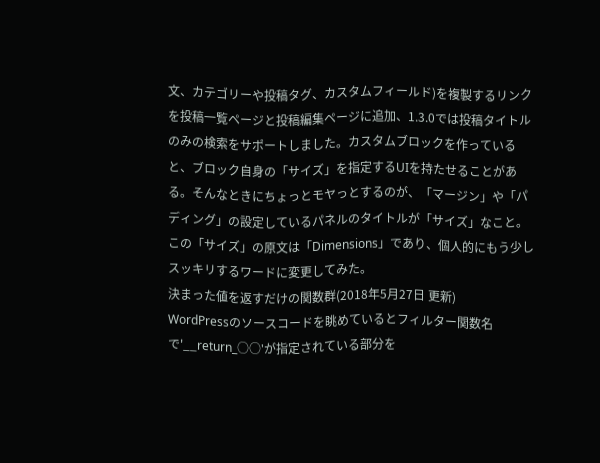文、カテゴリーや投稿タグ、カスタムフィールド)を複製するリンクを投稿一覧ページと投稿編集ページに追加、1.3.0では投稿タイトルのみの検索をサポートしました。カスタムブロックを作っていると、ブロック自身の「サイズ」を指定するUIを持たせることがある。そんなときにちょっとモヤっとするのが、「マージン」や「パディング」の設定しているパネルのタイトルが「サイズ」なこと。この「サイズ」の原文は「Dimensions」であり、個人的にもう少しスッキリするワードに変更してみた。
決まった値を返すだけの関数群(2018年5月27日 更新)
WordPressのソースコードを眺めているとフィルター関数名で'__return_○○'が指定されている部分を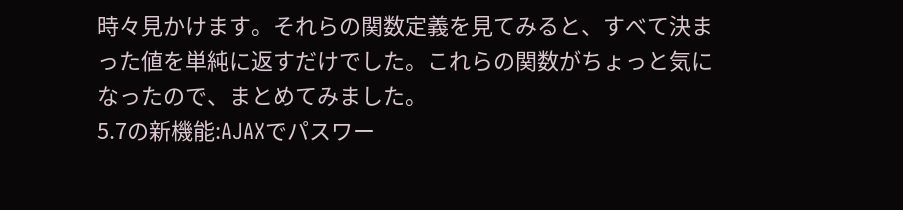時々見かけます。それらの関数定義を見てみると、すべて決まった値を単純に返すだけでした。これらの関数がちょっと気になったので、まとめてみました。
5.7の新機能:AJAXでパスワー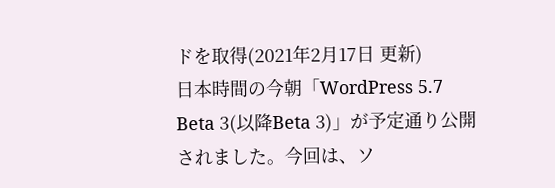ドを取得(2021年2月17日 更新)
日本時間の今朝「WordPress 5.7 Beta 3(以降Beta 3)」が予定通り公開されました。今回は、ソ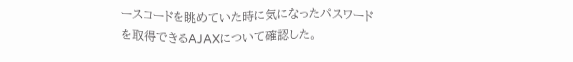ースコードを眺めていた時に気になったパスワードを取得できるAJAXについて確認した。